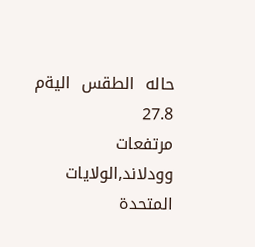حاله  الطقس  اليةم 27.8
مرتفعات وودلاند,الولايات المتحدة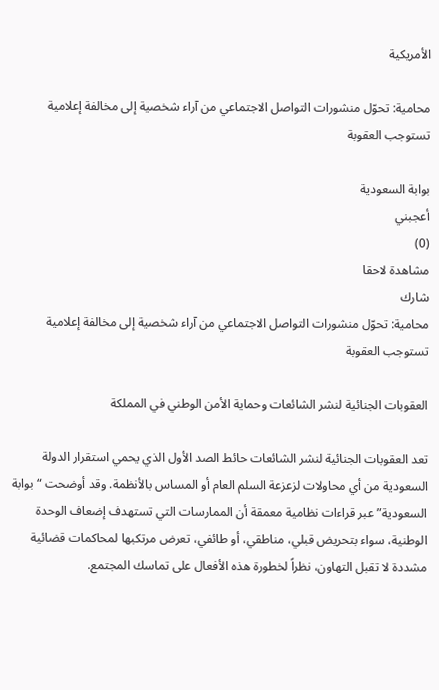الأمريكية

محامية: تحوّل منشورات التواصل الاجتماعي من آراء شخصية إلى مخالفة إعلامية تستوجب العقوبة

بوابة السعودية
أعجبني
(0)
مشاهدة لاحقا
شارك
محامية: تحوّل منشورات التواصل الاجتماعي من آراء شخصية إلى مخالفة إعلامية تستوجب العقوبة

العقوبات الجنائية لنشر الشائعات وحماية الأمن الوطني في المملكة

تعد العقوبات الجنائية لنشر الشائعات حائط الصد الأول الذي يحمي استقرار الدولة السعودية من أي محاولات لزعزعة السلم العام أو المساس بالأنظمة. وقد أوضحت “بوابة السعودية” عبر قراءات نظامية معمقة أن الممارسات التي تستهدف إضعاف الوحدة الوطنية، سواء بتحريض قبلي، مناطقي، أو طائفي، تعرض مرتكبها لمحاكمات قضائية مشددة لا تقبل التهاون، نظراً لخطورة هذه الأفعال على تماسك المجتمع.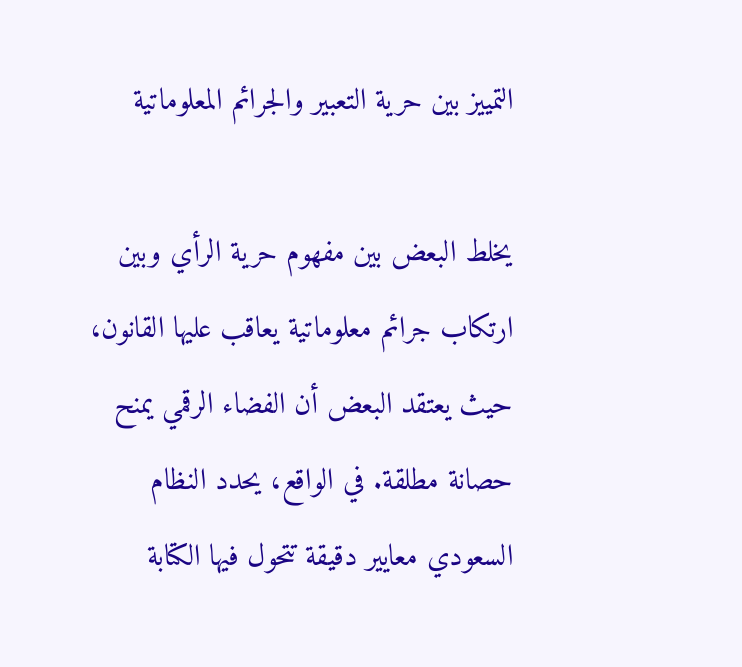التمييز بين حرية التعبير والجرائم المعلوماتية

يخلط البعض بين مفهوم حرية الرأي وبين ارتكاب جرائم معلوماتية يعاقب عليها القانون، حيث يعتقد البعض أن الفضاء الرقمي يمنح حصانة مطلقة. في الواقع، يحدد النظام السعودي معايير دقيقة تتحول فيها الكتابة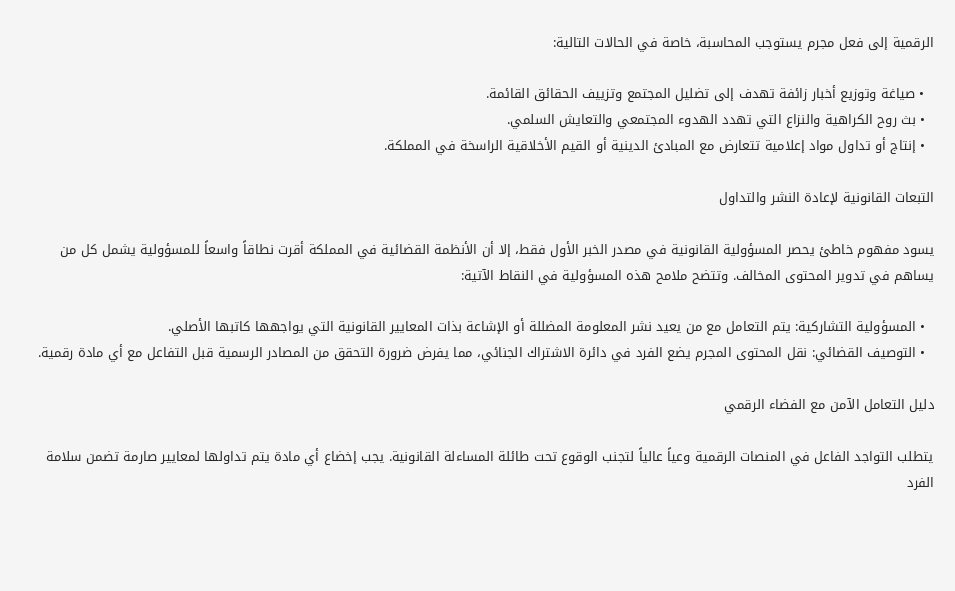الرقمية إلى فعل مجرم يستوجب المحاسبة، خاصة في الحالات التالية:

  • صياغة وتوزيع أخبار زائفة تهدف إلى تضليل المجتمع وتزييف الحقائق القائمة.
  • بث روح الكراهية والنزاع التي تهدد الهدوء المجتمعي والتعايش السلمي.
  • إنتاج أو تداول مواد إعلامية تتعارض مع المبادئ الدينية أو القيم الأخلاقية الراسخة في المملكة.

التبعات القانونية لإعادة النشر والتداول

يسود مفهوم خاطئ يحصر المسؤولية القانونية في مصدر الخبر الأول فقط، إلا أن الأنظمة القضائية في المملكة أقرت نطاقاً واسعاً للمسؤولية يشمل كل من يساهم في تدوير المحتوى المخالف. وتتضح ملامح هذه المسؤولية في النقاط الآتية:

  • المسؤولية التشاركية: يتم التعامل مع من يعيد نشر المعلومة المضللة أو الإشاعة بذات المعايير القانونية التي يواجهها كاتبها الأصلي.
  • التوصيف القضائي: نقل المحتوى المجرم يضع الفرد في دائرة الاشتراك الجنائي، مما يفرض ضرورة التحقق من المصادر الرسمية قبل التفاعل مع أي مادة رقمية.

دليل التعامل الآمن مع الفضاء الرقمي

يتطلب التواجد الفاعل في المنصات الرقمية وعياً عالياً لتجنب الوقوع تحت طائلة المساءلة القانونية. يجب إخضاع أي مادة يتم تداولها لمعايير صارمة تضمن سلامة الفرد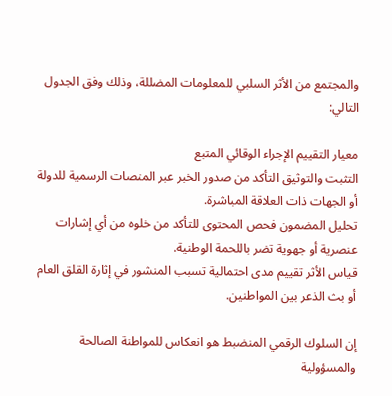والمجتمع من الأثر السلبي للمعلومات المضللة، وذلك وفق الجدول التالي:

معيار التقييم الإجراء الوقائي المتبع
التثبت والتوثيق التأكد من صدور الخبر عبر المنصات الرسمية للدولة أو الجهات ذات العلاقة المباشرة.
تحليل المضمون فحص المحتوى للتأكد من خلوه من أي إشارات عنصرية أو جهوية تضر باللحمة الوطنية.
قياس الأثر تقييم مدى احتمالية تسبب المنشور في إثارة القلق العام أو بث الذعر بين المواطنين.

إن السلوك الرقمي المنضبط هو انعكاس للمواطنة الصالحة والمسؤولية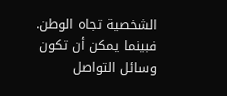الشخصية تجاه الوطن. فبينما يمكن أن تكون وسائل التواصل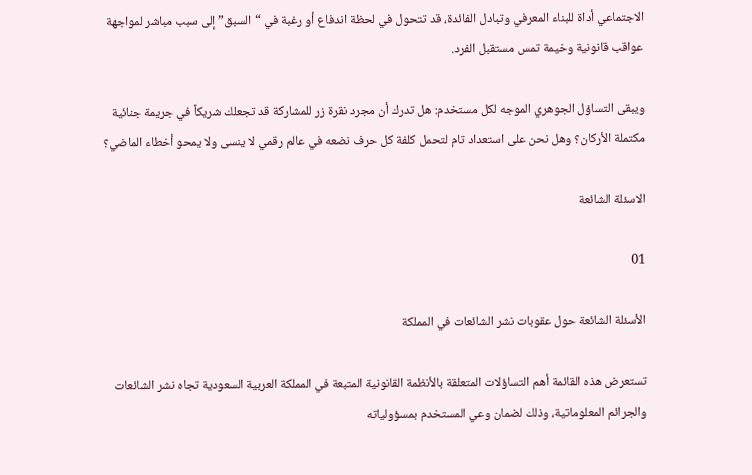الاجتماعي أداة للبناء المعرفي وتبادل الفائدة، قد تتحول في لحظة اندفاع أو رغبة في “السبق” إلى سبب مباشر لمواجهة عواقب قانونية وخيمة تمس مستقبل الفرد.

ويبقى التساؤل الجوهري الموجه لكل مستخدم: هل تدرك أن مجرد نقرة زر للمشاركة قد تجعلك شريكاً في جريمة جنائية مكتملة الأركان؟ وهل نحن على استعداد تام لتحمل كلفة كل حرف نضعه في عالم رقمي لا ينسى ولا يمحو أخطاء الماضي؟

الاسئلة الشائعة

01

الأسئلة الشائعة حول عقوبات نشر الشائعات في المملكة

تستعرض هذه القائمة أهم التساؤلات المتعلقة بالأنظمة القانونية المتبعة في المملكة العربية السعودية تجاه نشر الشائعات والجرائم المعلوماتية، وذلك لضمان وعي المستخدم بمسؤولياته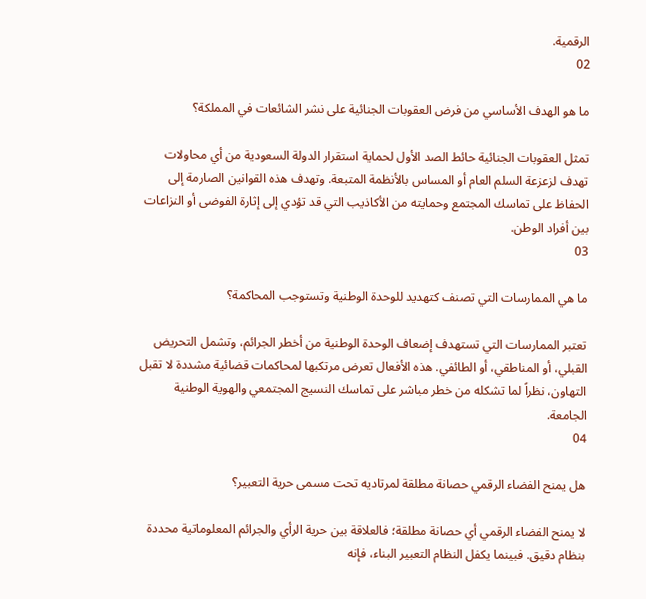الرقمية.
02

ما هو الهدف الأساسي من فرض العقوبات الجنائية على نشر الشائعات في المملكة؟

تمثل العقوبات الجنائية حائط الصد الأول لحماية استقرار الدولة السعودية من أي محاولات تهدف لزعزعة السلم العام أو المساس بالأنظمة المتبعة. وتهدف هذه القوانين الصارمة إلى الحفاظ على تماسك المجتمع وحمايته من الأكاذيب التي قد تؤدي إلى إثارة الفوضى أو النزاعات بين أفراد الوطن.
03

ما هي الممارسات التي تصنف كتهديد للوحدة الوطنية وتستوجب المحاكمة؟

تعتبر الممارسات التي تستهدف إضعاف الوحدة الوطنية من أخطر الجرائم، وتشمل التحريض القبلي، أو المناطقي، أو الطائفي. هذه الأفعال تعرض مرتكبها لمحاكمات قضائية مشددة لا تقبل التهاون، نظراً لما تشكله من خطر مباشر على تماسك النسيج المجتمعي والهوية الوطنية الجامعة.
04

هل يمنح الفضاء الرقمي حصانة مطلقة لمرتاديه تحت مسمى حرية التعبير؟

لا يمنح الفضاء الرقمي أي حصانة مطلقة؛ فالعلاقة بين حرية الرأي والجرائم المعلوماتية محددة بنظام دقيق. فبينما يكفل النظام التعبير البناء، فإنه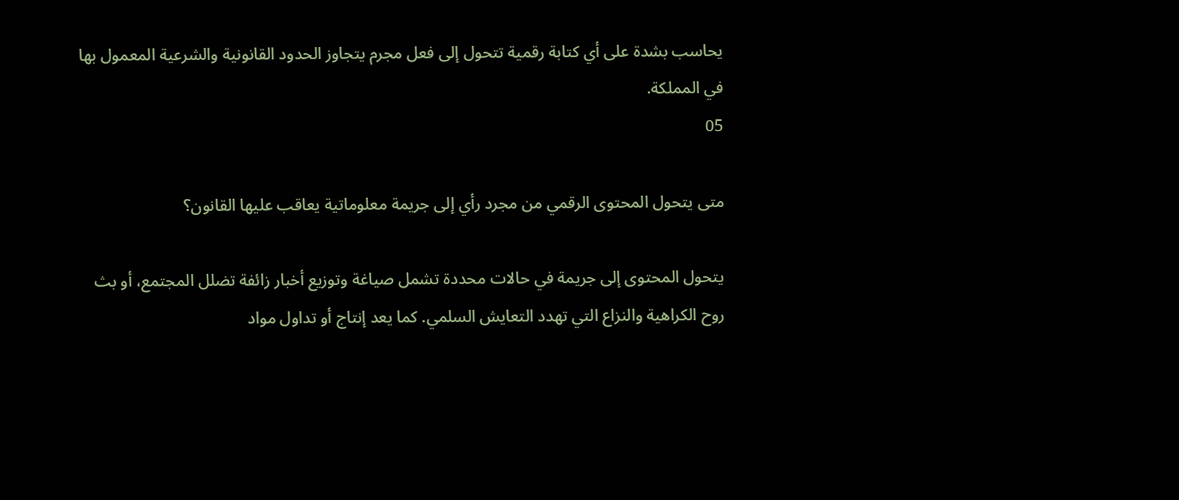يحاسب بشدة على أي كتابة رقمية تتحول إلى فعل مجرم يتجاوز الحدود القانونية والشرعية المعمول بها في المملكة.
05

متى يتحول المحتوى الرقمي من مجرد رأي إلى جريمة معلوماتية يعاقب عليها القانون؟

يتحول المحتوى إلى جريمة في حالات محددة تشمل صياغة وتوزيع أخبار زائفة تضلل المجتمع، أو بث روح الكراهية والنزاع التي تهدد التعايش السلمي. كما يعد إنتاج أو تداول مواد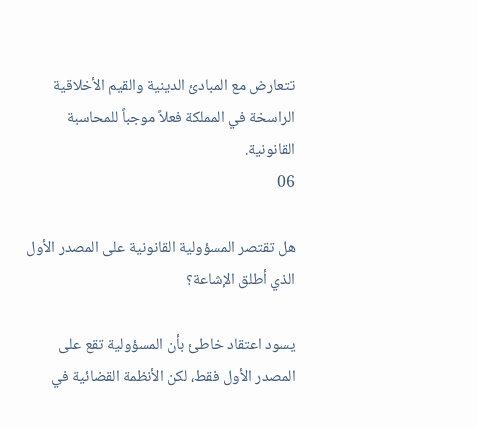تتعارض مع المبادئ الدينية والقيم الأخلاقية الراسخة في المملكة فعلاً موجباً للمحاسبة القانونية.
06

هل تقتصر المسؤولية القانونية على المصدر الأول الذي أطلق الإشاعة؟

يسود اعتقاد خاطئ بأن المسؤولية تقع على المصدر الأول فقط، لكن الأنظمة القضائية في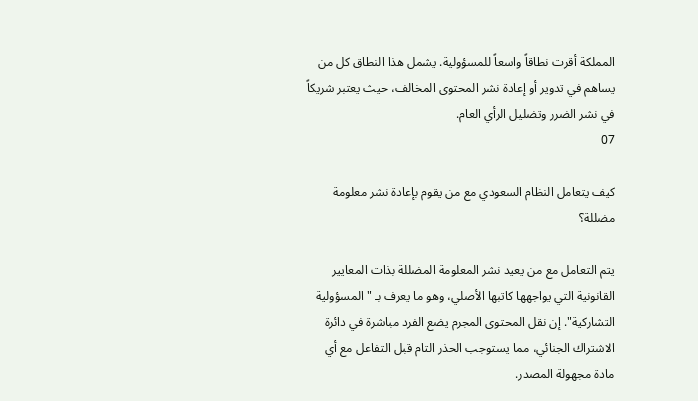المملكة أقرت نطاقاً واسعاً للمسؤولية. يشمل هذا النطاق كل من يساهم في تدوير أو إعادة نشر المحتوى المخالف، حيث يعتبر شريكاً في نشر الضرر وتضليل الرأي العام.
07

كيف يتعامل النظام السعودي مع من يقوم بإعادة نشر معلومة مضللة؟

يتم التعامل مع من يعيد نشر المعلومة المضللة بذات المعايير القانونية التي يواجهها كاتبها الأصلي، وهو ما يعرف بـ "المسؤولية التشاركية". إن نقل المحتوى المجرم يضع الفرد مباشرة في دائرة الاشتراك الجنائي، مما يستوجب الحذر التام قبل التفاعل مع أي مادة مجهولة المصدر.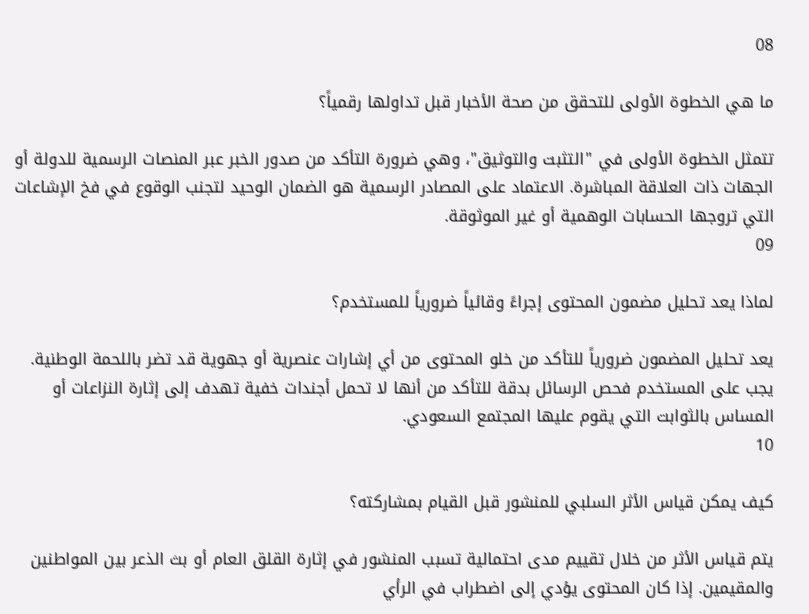08

ما هي الخطوة الأولى للتحقق من صحة الأخبار قبل تداولها رقمياً؟

تتمثل الخطوة الأولى في "التثبت والتوثيق"، وهي ضرورة التأكد من صدور الخبر عبر المنصات الرسمية للدولة أو الجهات ذات العلاقة المباشرة. الاعتماد على المصادر الرسمية هو الضمان الوحيد لتجنب الوقوع في فخ الإشاعات التي تروجها الحسابات الوهمية أو غير الموثوقة.
09

لماذا يعد تحليل مضمون المحتوى إجراءً وقائياً ضرورياً للمستخدم؟

يعد تحليل المضمون ضرورياً للتأكد من خلو المحتوى من أي إشارات عنصرية أو جهوية قد تضر باللحمة الوطنية. يجب على المستخدم فحص الرسائل بدقة للتأكد من أنها لا تحمل أجندات خفية تهدف إلى إثارة النزاعات أو المساس بالثوابت التي يقوم عليها المجتمع السعودي.
10

كيف يمكن قياس الأثر السلبي للمنشور قبل القيام بمشاركته؟

يتم قياس الأثر من خلال تقييم مدى احتمالية تسبب المنشور في إثارة القلق العام أو بث الذعر بين المواطنين والمقيمين. إذا كان المحتوى يؤدي إلى اضطراب في الرأي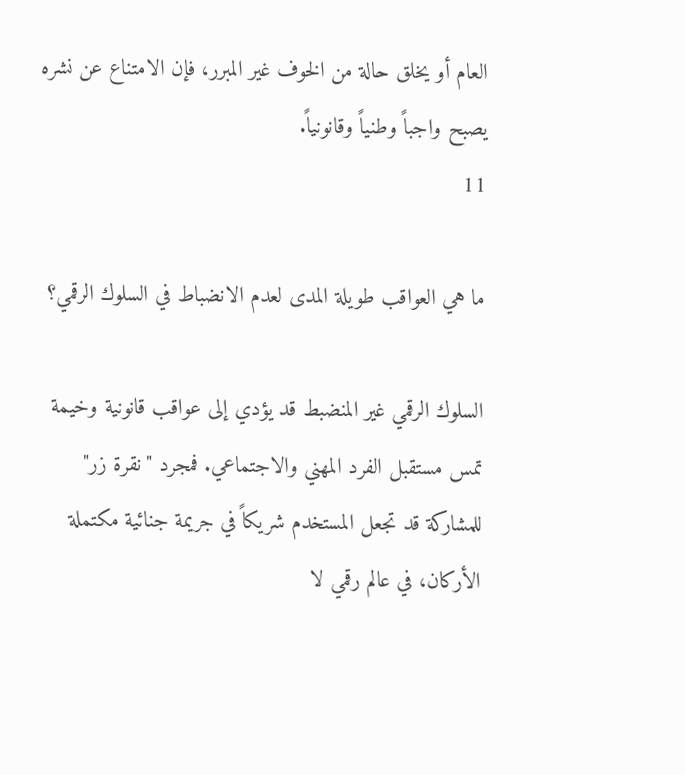العام أو يخلق حالة من الخوف غير المبرر، فإن الامتناع عن نشره يصبح واجباً وطنياً وقانونياً.
11

ما هي العواقب طويلة المدى لعدم الانضباط في السلوك الرقمي؟

السلوك الرقمي غير المنضبط قد يؤدي إلى عواقب قانونية وخيمة تمس مستقبل الفرد المهني والاجتماعي. فمجرد "نقرة زر" للمشاركة قد تجعل المستخدم شريكاً في جريمة جنائية مكتملة الأركان، في عالم رقمي لا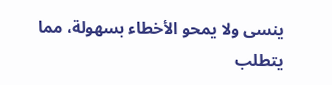ينسى ولا يمحو الأخطاء بسهولة، مما يتطلب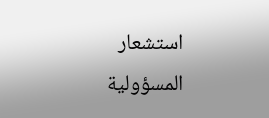استشعار المسؤولية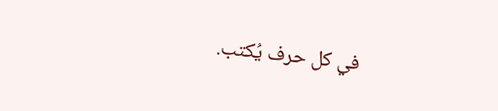في كل حرف يُكتب.